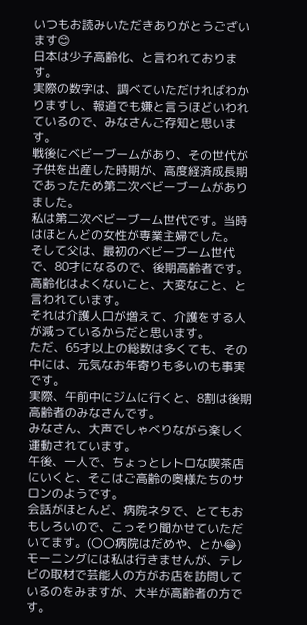いつもお読みいただきありがとうございます😊
日本は少子高齢化、と言われております。
実際の数字は、調べていただければわかりますし、報道でも嫌と言うほどいわれているので、みなさんご存知と思います。
戦後にベビーブームがあり、その世代が子供を出産した時期が、高度経済成長期であったため第二次ベビーブームがありました。
私は第二次ベビーブーム世代です。当時はほとんどの女性が専業主婦でした。
そして父は、最初のベビーブーム世代で、80才になるので、後期高齢者です。
高齢化はよくないこと、大変なこと、と言われています。
それは介護人口が増えて、介護をする人が減っているからだと思います。
ただ、65才以上の総数は多くても、その中には、元気なお年寄りも多いのも事実です。
実際、午前中にジムに行くと、8割は後期高齢者のみなさんです。
みなさん、大声でしゃべりながら楽しく運動されています。
午後、一人で、ちょっとレトロな喫茶店にいくと、そこはご高齢の奥様たちのサロンのようです。
会話がほとんど、病院ネタで、とてもおもしろいので、こっそり聞かせていただいてます。(〇〇病院はだめや、とか😂)
モーニングには私は行きませんが、テレビの取材で芸能人の方がお店を訪問しているのをみますが、大半が高齢者の方です。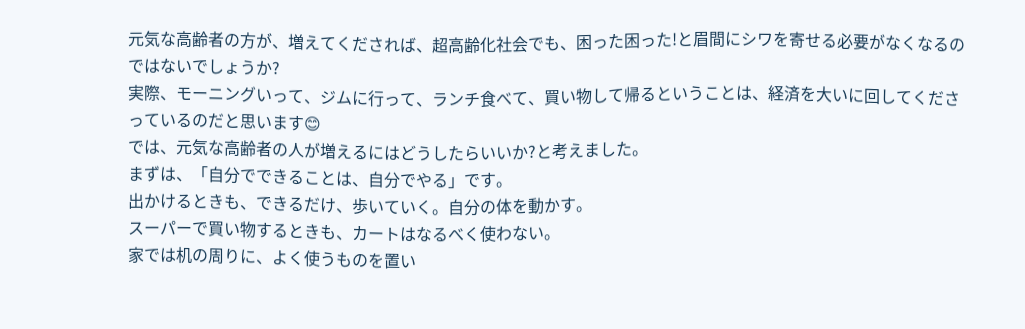元気な高齢者の方が、増えてくだされば、超高齢化社会でも、困った困った!と眉間にシワを寄せる必要がなくなるのではないでしょうか?
実際、モーニングいって、ジムに行って、ランチ食べて、買い物して帰るということは、経済を大いに回してくださっているのだと思います😊
では、元気な高齢者の人が増えるにはどうしたらいいか?と考えました。
まずは、「自分でできることは、自分でやる」です。
出かけるときも、できるだけ、歩いていく。自分の体を動かす。
スーパーで買い物するときも、カートはなるべく使わない。
家では机の周りに、よく使うものを置い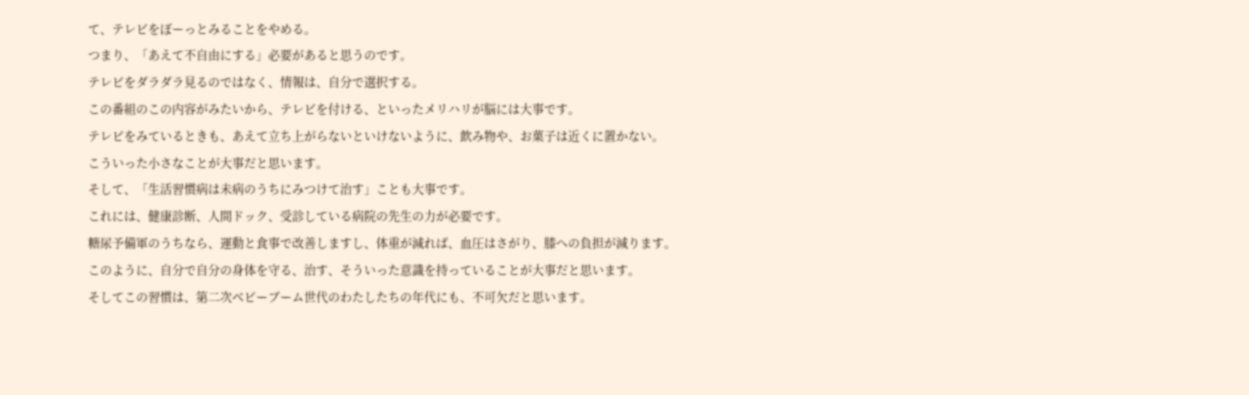て、テレビをぼーっとみることをやめる。
つまり、「あえて不自由にする」必要があると思うのです。
テレビをダラダラ見るのではなく、情報は、自分で選択する。
この番組のこの内容がみたいから、テレビを付ける、といったメリハリが脳には大事です。
テレビをみているときも、あえて立ち上がらないといけないように、飲み物や、お菓子は近くに置かない。
こういった小さなことが大事だと思います。
そして、「生活習慣病は未病のうちにみつけて治す」ことも大事です。
これには、健康診断、人間ドック、受診している病院の先生の力が必要です。
糖尿予備軍のうちなら、運動と食事で改善しますし、体重が減れば、血圧はさがり、膝への負担が減ります。
このように、自分で自分の身体を守る、治す、そういった意識を持っていることが大事だと思います。
そしてこの習慣は、第二次ベビーブーム世代のわたしたちの年代にも、不可欠だと思います。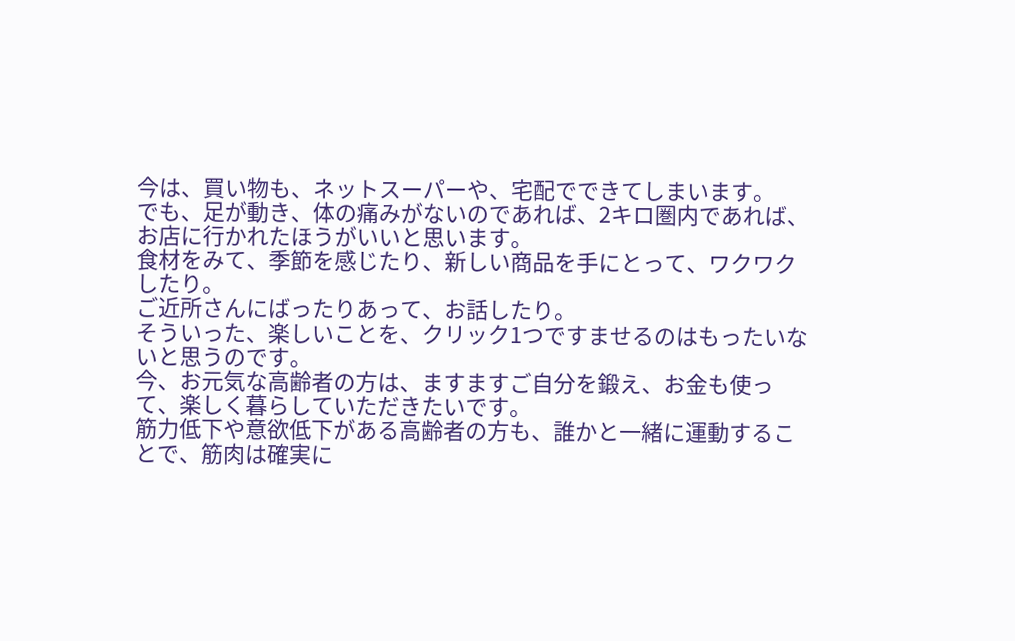今は、買い物も、ネットスーパーや、宅配でできてしまいます。
でも、足が動き、体の痛みがないのであれば、2キロ圏内であれば、お店に行かれたほうがいいと思います。
食材をみて、季節を感じたり、新しい商品を手にとって、ワクワクしたり。
ご近所さんにばったりあって、お話したり。
そういった、楽しいことを、クリック1つですませるのはもったいないと思うのです。
今、お元気な高齢者の方は、ますますご自分を鍛え、お金も使って、楽しく暮らしていただきたいです。
筋力低下や意欲低下がある高齢者の方も、誰かと一緒に運動することで、筋肉は確実に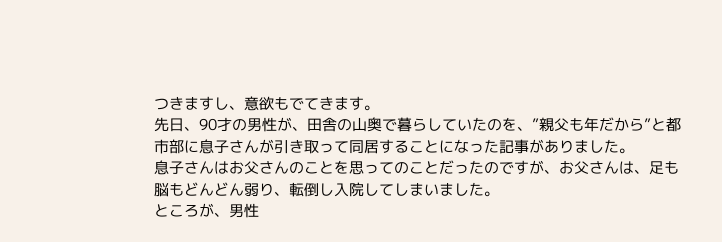つきますし、意欲もでてきます。
先日、90才の男性が、田舎の山奥で暮らしていたのを、”親父も年だから”と都市部に息子さんが引き取って同居することになった記事がありました。
息子さんはお父さんのことを思ってのことだったのですが、お父さんは、足も脳もどんどん弱り、転倒し入院してしまいました。
ところが、男性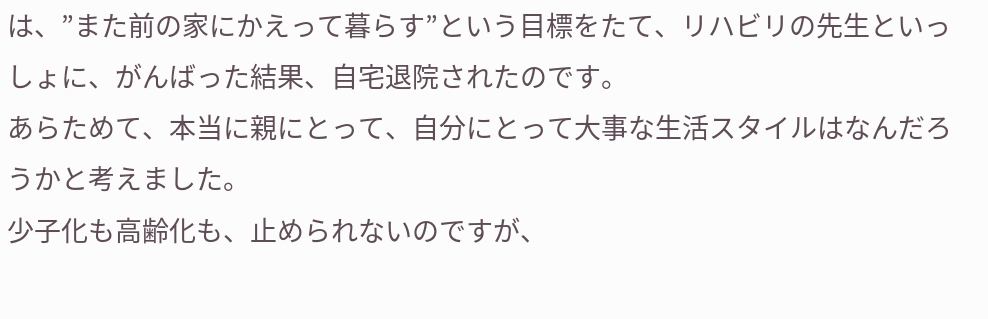は、”また前の家にかえって暮らす”という目標をたて、リハビリの先生といっしょに、がんばった結果、自宅退院されたのです。
あらためて、本当に親にとって、自分にとって大事な生活スタイルはなんだろうかと考えました。
少子化も高齢化も、止められないのですが、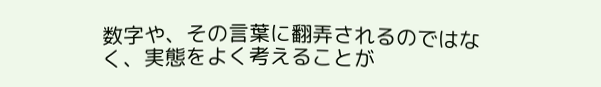数字や、その言葉に翻弄されるのではなく、実態をよく考えることが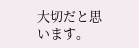大切だと思います。